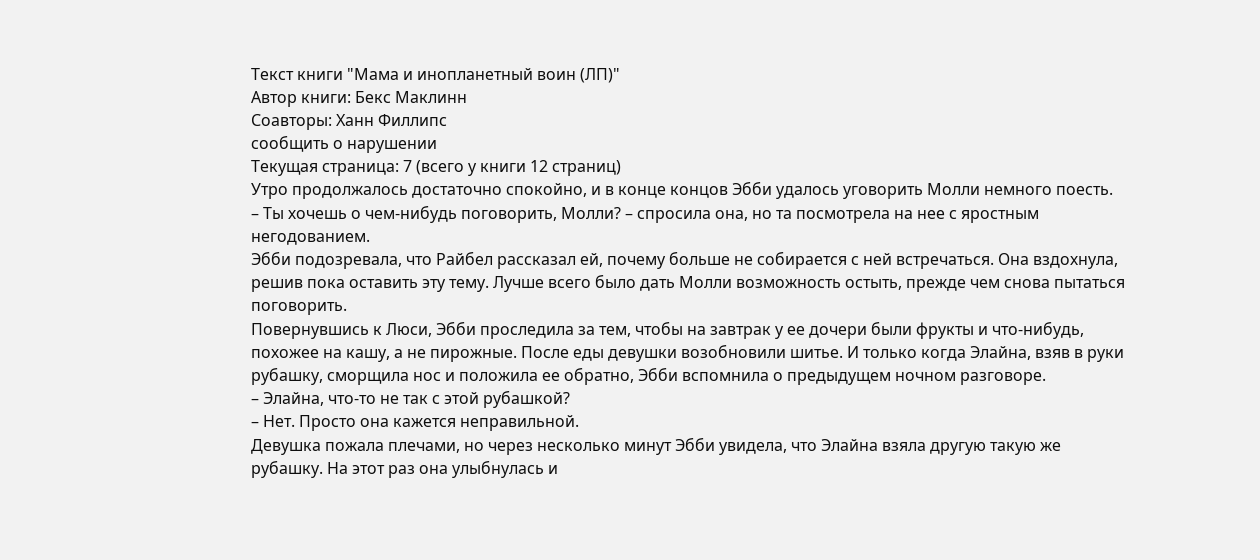Текст книги "Мама и инопланетный воин (ЛП)"
Автор книги: Бекс Маклинн
Соавторы: Ханн Филлипс
сообщить о нарушении
Текущая страница: 7 (всего у книги 12 страниц)
Утро продолжалось достаточно спокойно, и в конце концов Эбби удалось уговорить Молли немного поесть.
– Ты хочешь о чем-нибудь поговорить, Молли? – спросила она, но та посмотрела на нее с яростным негодованием.
Эбби подозревала, что Райбел рассказал ей, почему больше не собирается с ней встречаться. Она вздохнула, решив пока оставить эту тему. Лучше всего было дать Молли возможность остыть, прежде чем снова пытаться поговорить.
Повернувшись к Люси, Эбби проследила за тем, чтобы на завтрак у ее дочери были фрукты и что-нибудь, похожее на кашу, а не пирожные. После еды девушки возобновили шитье. И только когда Элайна, взяв в руки рубашку, сморщила нос и положила ее обратно, Эбби вспомнила о предыдущем ночном разговоре.
– Элайна, что-то не так с этой рубашкой?
– Нет. Просто она кажется неправильной.
Девушка пожала плечами, но через несколько минут Эбби увидела, что Элайна взяла другую такую же рубашку. На этот раз она улыбнулась и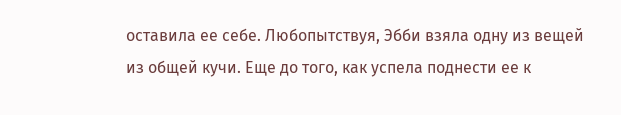оставила ее себе. Любопытствуя, Эбби взяла одну из вещей из общей кучи. Еще до того, как успела поднести ее к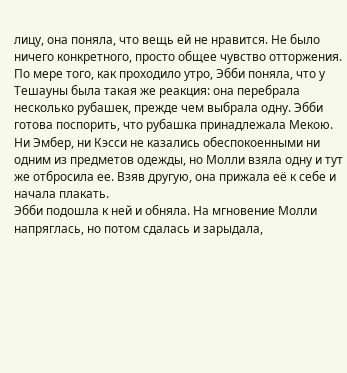лицу, она поняла, что вещь ей не нравится. Не было ничего конкретного, просто общее чувство отторжения.
По мере того, как проходило утро, Эбби поняла, что у Тешауны была такая же реакция: она перебрала несколько рубашек, прежде чем выбрала одну. Эбби готова поспорить, что рубашка принадлежала Мекою. Ни Эмбер, ни Кэсси не казались обеспокоенными ни одним из предметов одежды, но Молли взяла одну и тут же отбросила ее. Взяв другую, она прижала её к себе и начала плакать.
Эбби подошла к ней и обняла. На мгновение Молли напряглась, но потом сдалась и зарыдала,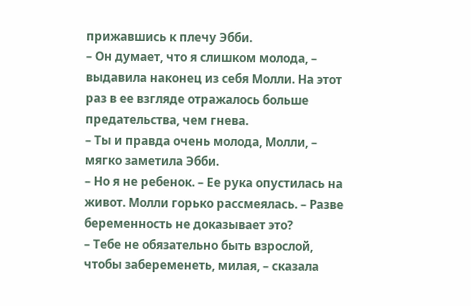прижавшись к плечу Эбби.
– Он думает, что я слишком молода, – выдавила наконец из себя Молли. На этот раз в ее взгляде отражалось больше предательства, чем гнева.
– Ты и правда очень молода, Молли, – мягко заметила Эбби.
– Но я не ребенок. – Ее рука опустилась на живот. Молли горько рассмеялась. – Разве беременность не доказывает это?
– Тебе не обязательно быть взрослой, чтобы забеременеть, милая, – сказала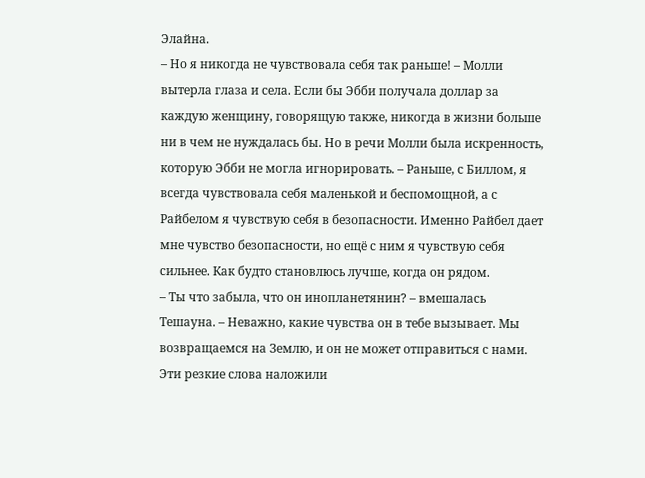Элайна.
– Но я никогда не чувствовала себя так раньше! – Молли вытерла глаза и села. Если бы Эбби получала доллар за каждую женщину, говорящую также, никогда в жизни больше ни в чем не нуждалась бы. Но в речи Молли была искренность, которую Эбби не могла игнорировать. – Раньше, с Биллом, я всегда чувствовала себя маленькой и беспомощной, а с Райбелом я чувствую себя в безопасности. Именно Райбел дает мне чувство безопасности, но ещё с ним я чувствую себя сильнее. Как будто становлюсь лучше, когда он рядом.
– Ты что забыла, что он инопланетянин? – вмешалась Тешауна. – Неважно, какие чувства он в тебе вызывает. Мы возвращаемся на Землю, и он не может отправиться с нами.
Эти резкие слова наложили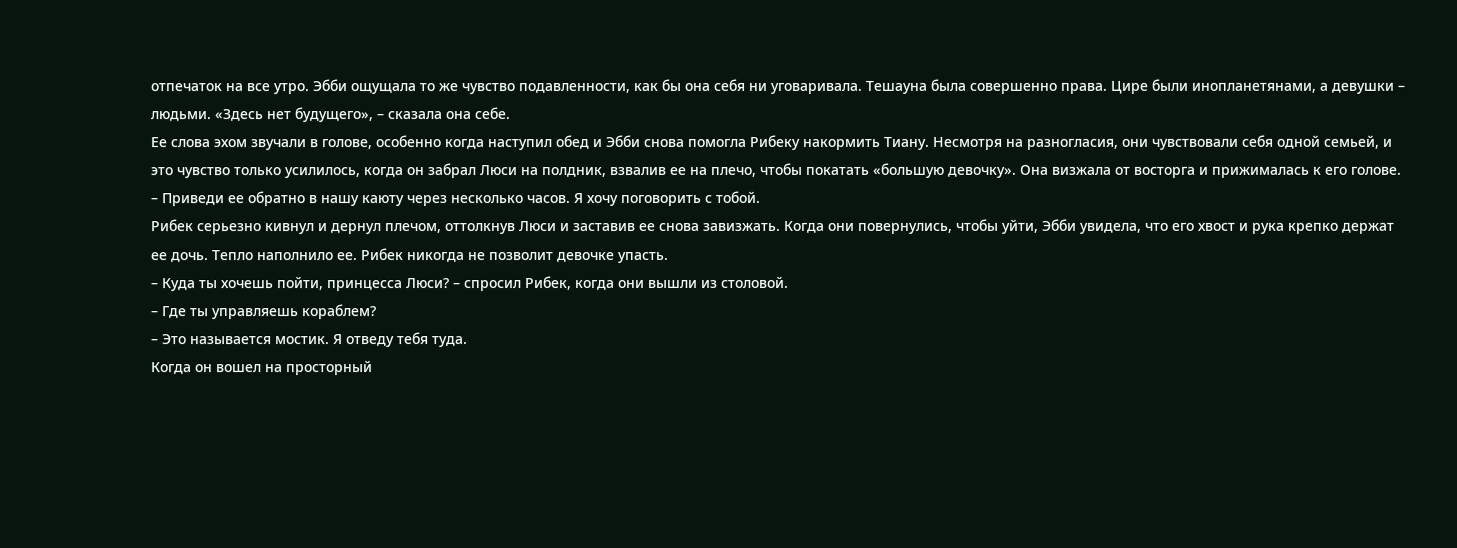отпечаток на все утро. Эбби ощущала то же чувство подавленности, как бы она себя ни уговаривала. Тешауна была совершенно права. Цире были инопланетянами, а девушки – людьми. «Здесь нет будущего», – сказала она себе.
Ее слова эхом звучали в голове, особенно когда наступил обед и Эбби снова помогла Рибеку накормить Тиану. Несмотря на разногласия, они чувствовали себя одной семьей, и это чувство только усилилось, когда он забрал Люси на полдник, взвалив ее на плечо, чтобы покатать «большую девочку». Она визжала от восторга и прижималась к его голове.
– Приведи ее обратно в нашу каюту через несколько часов. Я хочу поговорить с тобой.
Рибек серьезно кивнул и дернул плечом, оттолкнув Люси и заставив ее снова завизжать. Когда они повернулись, чтобы уйти, Эбби увидела, что его хвост и рука крепко держат ее дочь. Тепло наполнило ее. Рибек никогда не позволит девочке упасть.
– Куда ты хочешь пойти, принцесса Люси? – спросил Рибек, когда они вышли из столовой.
– Где ты управляешь кораблем?
– Это называется мостик. Я отведу тебя туда.
Когда он вошел на просторный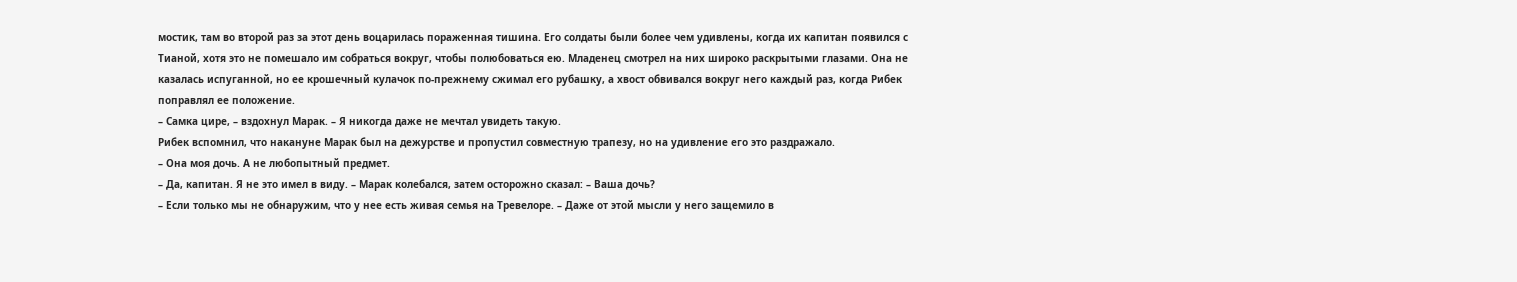мостик, там во второй раз за этот день воцарилась пораженная тишина. Его солдаты были более чем удивлены, когда их капитан появился с Тианой, хотя это не помешало им собраться вокруг, чтобы полюбоваться ею. Младенец смотрел на них широко раскрытыми глазами. Она не казалась испуганной, но ее крошечный кулачок по-прежнему сжимал его рубашку, а хвост обвивался вокруг него каждый раз, когда Рибек поправлял ее положение.
– Самка цире, – вздохнул Марак. – Я никогда даже не мечтал увидеть такую.
Рибек вспомнил, что накануне Марак был на дежурстве и пропустил совместную трапезу, но на удивление его это раздражало.
– Она моя дочь. А не любопытный предмет.
– Да, капитан. Я не это имел в виду. – Марак колебался, затем осторожно сказал: – Ваша дочь?
– Если только мы не обнаружим, что у нее есть живая семья на Тревелоре. – Даже от этой мысли у него защемило в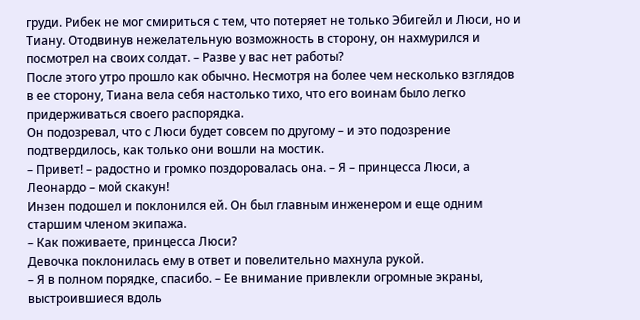груди. Рибек не мог смириться с тем, что потеряет не только Эбигейл и Люси, но и Тиану. Отодвинув нежелательную возможность в сторону, он нахмурился и посмотрел на своих солдат. – Разве у вас нет работы?
После этого утро прошло как обычно. Несмотря на более чем несколько взглядов в ее сторону, Тиана вела себя настолько тихо, что его воинам было легко придерживаться своего распорядка.
Он подозревал, что с Люси будет совсем по другому – и это подозрение подтвердилось, как только они вошли на мостик.
– Привет! – радостно и громко поздоровалась она. – Я – принцесса Люси, а Леонардо – мой скакун!
Инзен подошел и поклонился ей. Он был главным инженером и еще одним старшим членом экипажа.
– Как поживаете, принцесса Люси?
Девочка поклонилась ему в ответ и повелительно махнула рукой.
– Я в полном порядке, спасибо. – Ее внимание привлекли огромные экраны, выстроившиеся вдоль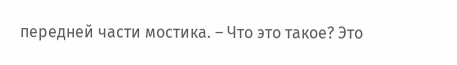передней части мостика. – Что это такое? Это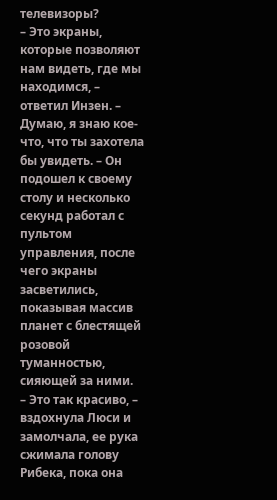телевизоры?
– Это экраны, которые позволяют нам видеть, где мы находимся, – ответил Инзен. – Думаю, я знаю кое-что, что ты захотела бы увидеть. – Он подошел к своему столу и несколько секунд работал с пультом управления, после чего экраны засветились, показывая массив планет с блестящей розовой туманностью, сияющей за ними.
– Это так красиво, – вздохнула Люси и замолчала, ее рука сжимала голову Рибека, пока она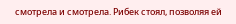смотрела и смотрела. Рибек стоял, позволяя ей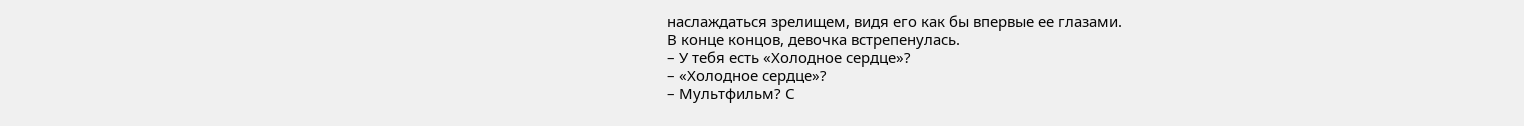наслаждаться зрелищем, видя его как бы впервые ее глазами.
В конце концов, девочка встрепенулась.
– У тебя есть «Холодное сердце»?
– «Холодное сердце»?
– Мультфильм? С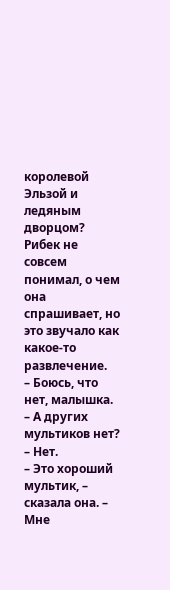королевой Эльзой и ледяным дворцом?
Рибек не совсем понимал, о чем она спрашивает, но это звучало как какое-то развлечение.
– Боюсь, что нет, малышка.
– А других мультиков нет?
– Нет.
– Это хороший мультик, – сказала она. – Мне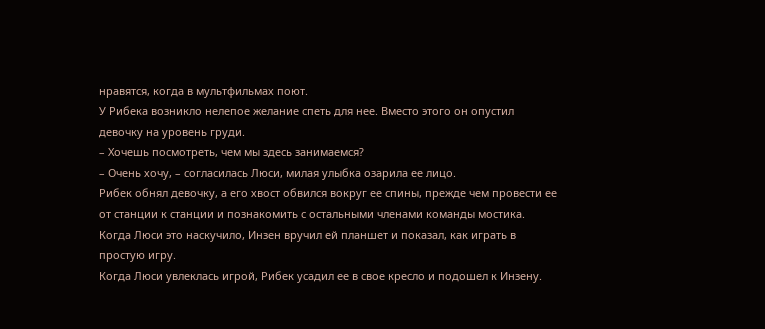нравятся, когда в мультфильмах поют.
У Рибека возникло нелепое желание спеть для нее. Вместо этого он опустил девочку на уровень груди.
– Хочешь посмотреть, чем мы здесь занимаемся?
– Очень хочу, – согласилась Люси, милая улыбка озарила ее лицо.
Рибек обнял девочку, а его хвост обвился вокруг ее спины, прежде чем провести ее от станции к станции и познакомить с остальными членами команды мостика. Когда Люси это наскучило, Инзен вручил ей планшет и показал, как играть в простую игру.
Когда Люси увлеклась игрой, Рибек усадил ее в свое кресло и подошел к Инзену.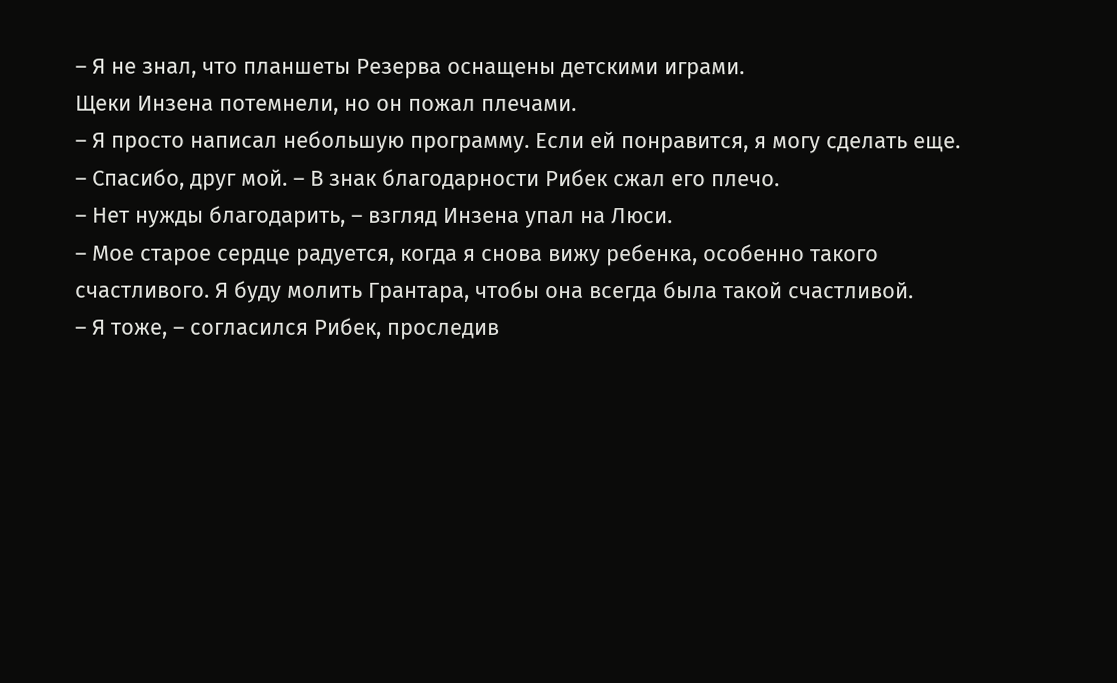– Я не знал, что планшеты Резерва оснащены детскими играми.
Щеки Инзена потемнели, но он пожал плечами.
– Я просто написал небольшую программу. Если ей понравится, я могу сделать еще.
– Спасибо, друг мой. – В знак благодарности Рибек сжал его плечо.
– Нет нужды благодарить, – взгляд Инзена упал на Люси.
– Мое старое сердце радуется, когда я снова вижу ребенка, особенно такого счастливого. Я буду молить Грантара, чтобы она всегда была такой счастливой.
– Я тоже, – согласился Рибек, проследив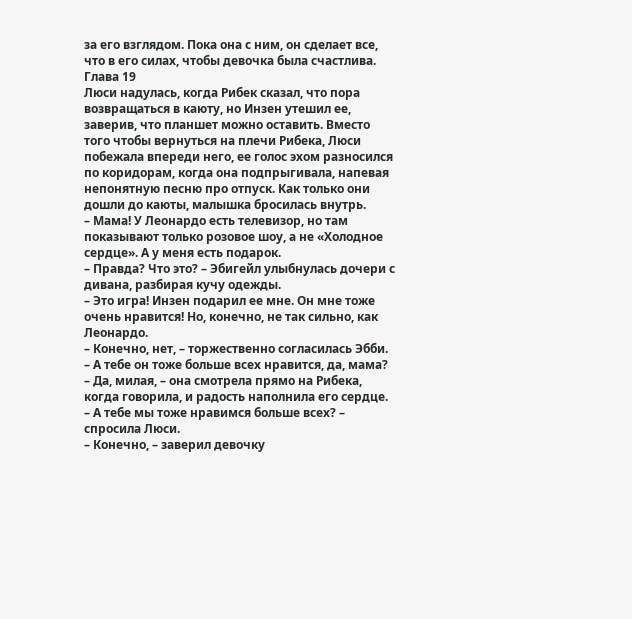за его взглядом. Пока она с ним, он сделает все, что в его силах, чтобы девочка была счастлива.
Глава 19
Люси надулась, когда Рибек сказал, что пора возвращаться в каюту, но Инзен утешил ее, заверив, что планшет можно оставить. Вместо того чтобы вернуться на плечи Рибека, Люси побежала впереди него, ее голос эхом разносился по коридорам, когда она подпрыгивала, напевая непонятную песню про отпуск. Как только они дошли до каюты, малышка бросилась внутрь.
– Мама! У Леонардо есть телевизор, но там показывают только розовое шоу, а не «Холодное сердце». А у меня есть подарок.
– Правда? Что это? – Эбигейл улыбнулась дочери с дивана, разбирая кучу одежды.
– Это игра! Инзен подарил ее мне. Он мне тоже очень нравится! Но, конечно, не так сильно, как Леонардо.
– Конечно, нет, – торжественно согласилась Эбби.
– А тебе он тоже больше всех нравится, да, мама?
– Да, милая, – она смотрела прямо на Рибека, когда говорила, и радость наполнила его сердце.
– А тебе мы тоже нравимся больше всех? – спросила Люси.
– Конечно, – заверил девочку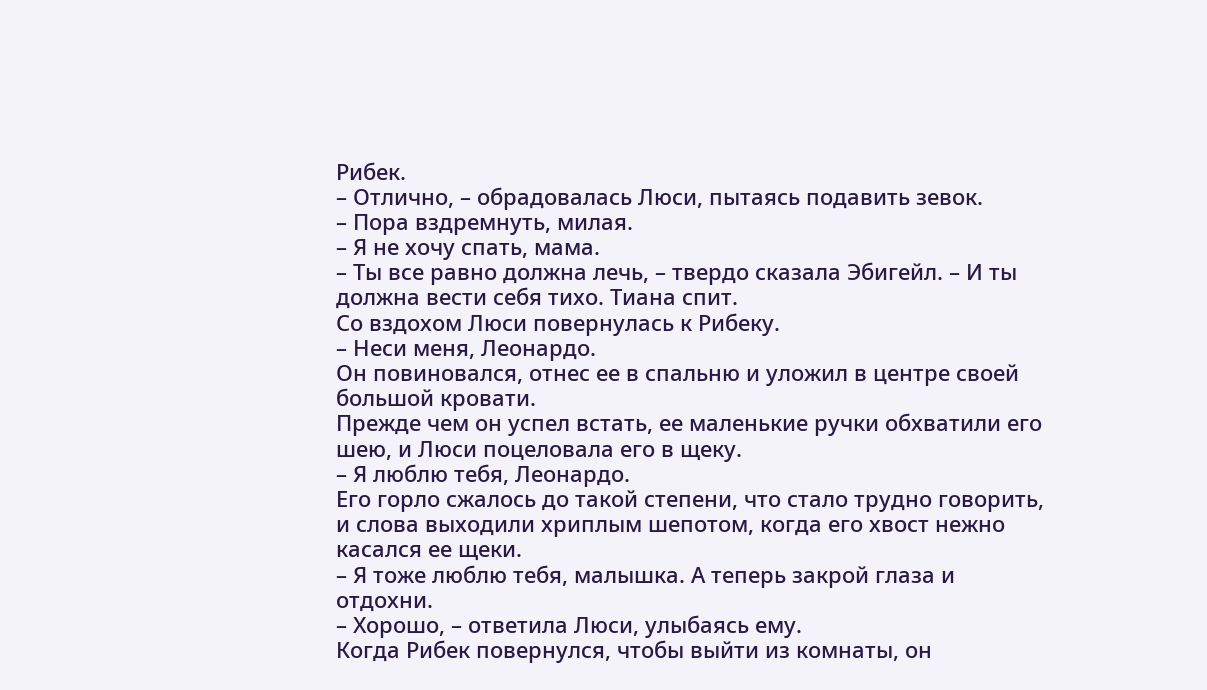Рибек.
– Отлично, – обрадовалась Люси, пытаясь подавить зевок.
– Пора вздремнуть, милая.
– Я не хочу спать, мама.
– Ты все равно должна лечь, – твердо сказала Эбигейл. – И ты должна вести себя тихо. Тиана спит.
Со вздохом Люси повернулась к Рибеку.
– Неси меня, Леонардо.
Он повиновался, отнес ее в спальню и уложил в центре своей большой кровати.
Прежде чем он успел встать, ее маленькие ручки обхватили его шею, и Люси поцеловала его в щеку.
– Я люблю тебя, Леонардо.
Его горло сжалось до такой степени, что стало трудно говорить, и слова выходили хриплым шепотом, когда его хвост нежно касался ее щеки.
– Я тоже люблю тебя, малышка. А теперь закрой глаза и отдохни.
– Хорошо, – ответила Люси, улыбаясь ему.
Когда Рибек повернулся, чтобы выйти из комнаты, он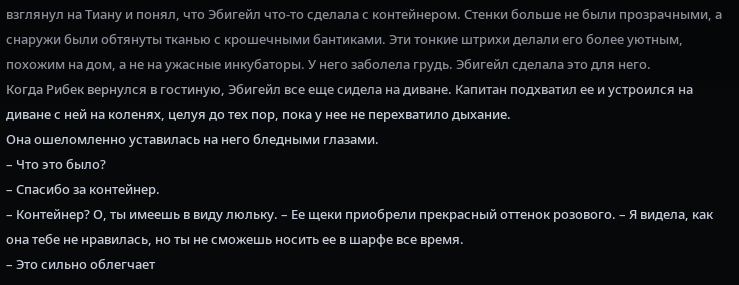взглянул на Тиану и понял, что Эбигейл что-то сделала с контейнером. Стенки больше не были прозрачными, а снаружи были обтянуты тканью с крошечными бантиками. Эти тонкие штрихи делали его более уютным, похожим на дом, а не на ужасные инкубаторы. У него заболела грудь. Эбигейл сделала это для него.
Когда Рибек вернулся в гостиную, Эбигейл все еще сидела на диване. Капитан подхватил ее и устроился на диване с ней на коленях, целуя до тех пор, пока у нее не перехватило дыхание.
Она ошеломленно уставилась на него бледными глазами.
– Что это было?
– Спасибо за контейнер.
– Контейнер? О, ты имеешь в виду люльку. – Ее щеки приобрели прекрасный оттенок розового. – Я видела, как она тебе не нравилась, но ты не сможешь носить ее в шарфе все время.
– Это сильно облегчает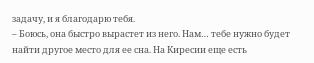задачу, и я благодарю тебя.
– Боюсь, она быстро вырастет из него. Нам… тебе нужно будет найти другое место для ее сна. На Киресии еще есть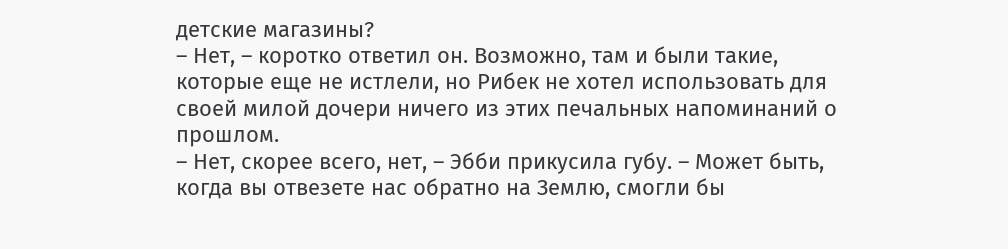детские магазины?
– Нет, – коротко ответил он. Возможно, там и были такие, которые еще не истлели, но Рибек не хотел использовать для своей милой дочери ничего из этих печальных напоминаний о прошлом.
– Нет, скорее всего, нет, – Эбби прикусила губу. – Может быть, когда вы отвезете нас обратно на Землю, смогли бы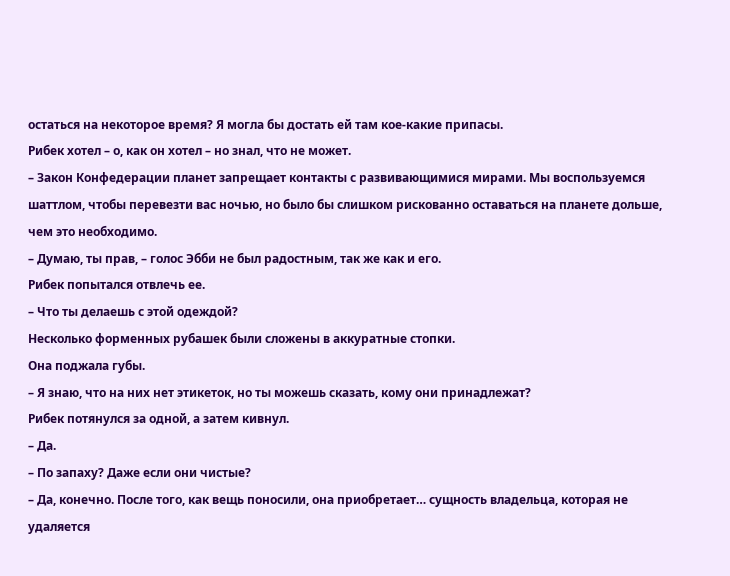остаться на некоторое время? Я могла бы достать ей там кое-какие припасы.
Рибек хотел – о, как он хотел – но знал, что не может.
– Закон Конфедерации планет запрещает контакты с развивающимися мирами. Мы воспользуемся шаттлом, чтобы перевезти вас ночью, но было бы слишком рискованно оставаться на планете дольше, чем это необходимо.
– Думаю, ты прав, – голос Эбби не был радостным, так же как и его.
Рибек попытался отвлечь ее.
– Что ты делаешь с этой одеждой?
Несколько форменных рубашек были сложены в аккуратные стопки.
Она поджала губы.
– Я знаю, что на них нет этикеток, но ты можешь сказать, кому они принадлежат?
Рибек потянулся за одной, а затем кивнул.
– Да.
– По запаху? Даже если они чистые?
– Да, конечно. После того, как вещь поносили, она приобретает… сущность владельца, которая не удаляется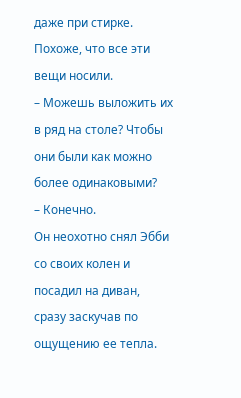даже при стирке. Похоже, что все эти вещи носили.
– Можешь выложить их в ряд на столе? Чтобы они были как можно более одинаковыми?
– Конечно.
Он неохотно снял Эбби со своих колен и посадил на диван, сразу заскучав по ощущению ее тепла.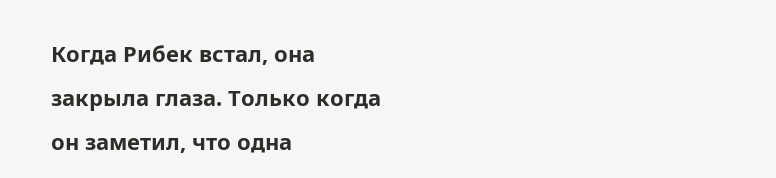Когда Рибек встал, она закрыла глаза. Только когда он заметил, что одна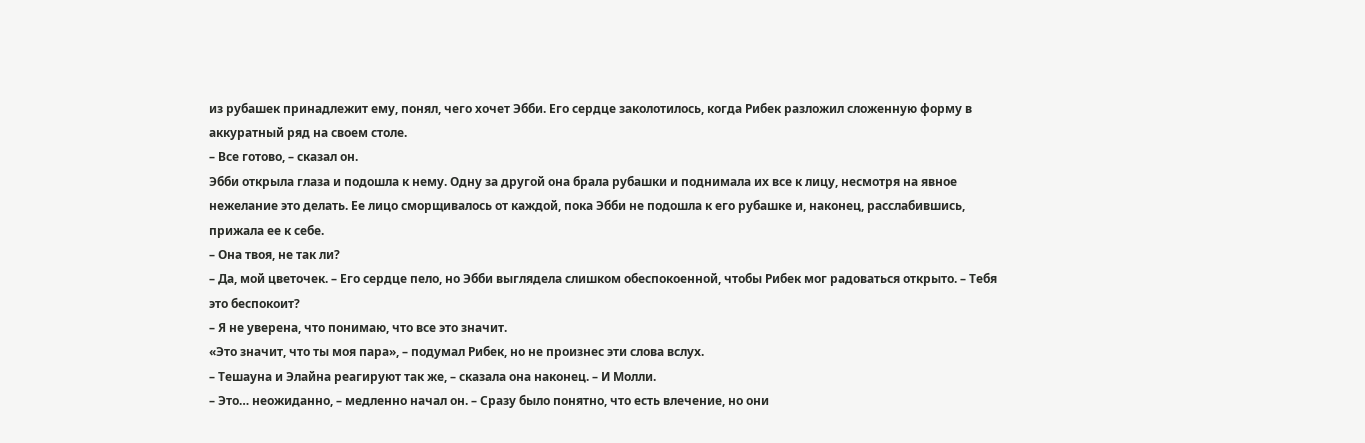из рубашек принадлежит ему, понял, чего хочет Эбби. Его сердце заколотилось, когда Рибек разложил сложенную форму в аккуратный ряд на своем столе.
– Все готово, – сказал он.
Эбби открыла глаза и подошла к нему. Одну за другой она брала рубашки и поднимала их все к лицу, несмотря на явное нежелание это делать. Ее лицо сморщивалось от каждой, пока Эбби не подошла к его рубашке и, наконец, расслабившись, прижала ее к себе.
– Она твоя, не так ли?
– Да, мой цветочек. – Его сердце пело, но Эбби выглядела слишком обеспокоенной, чтобы Рибек мог радоваться открыто. – Тебя это беспокоит?
– Я не уверена, что понимаю, что все это значит.
«Это значит, что ты моя пара», – подумал Рибек, но не произнес эти слова вслух.
– Тешауна и Элайна реагируют так же, – сказала она наконец. – И Молли.
– Это… неожиданно, – медленно начал он. – Сразу было понятно, что есть влечение, но они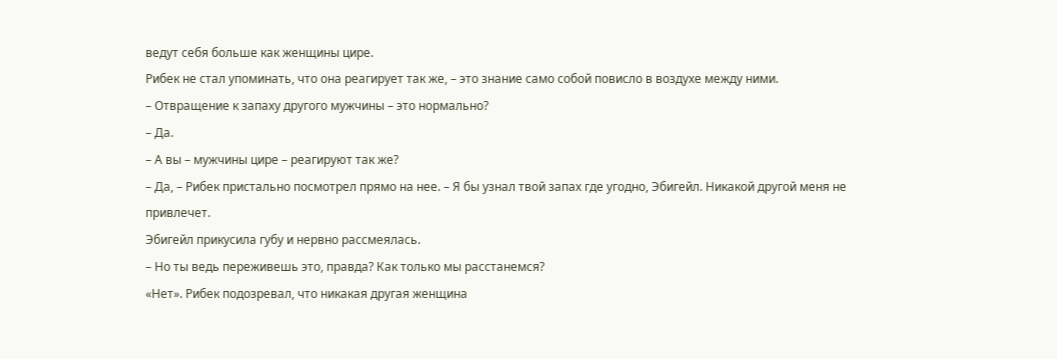ведут себя больше как женщины цире.
Рибек не стал упоминать, что она реагирует так же, – это знание само собой повисло в воздухе между ними.
– Отвращение к запаху другого мужчины – это нормально?
– Да.
– А вы – мужчины цире – реагируют так же?
– Да, – Рибек пристально посмотрел прямо на нее. – Я бы узнал твой запах где угодно, Эбигейл. Никакой другой меня не привлечет.
Эбигейл прикусила губу и нервно рассмеялась.
– Но ты ведь переживешь это, правда? Как только мы расстанемся?
«Нет». Рибек подозревал, что никакая другая женщина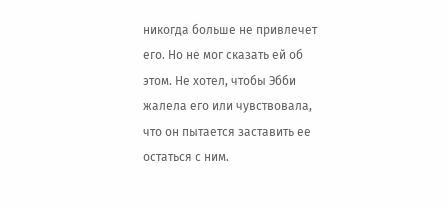никогда больше не привлечет его. Но не мог сказать ей об этом. Не хотел, чтобы Эбби жалела его или чувствовала, что он пытается заставить ее остаться с ним.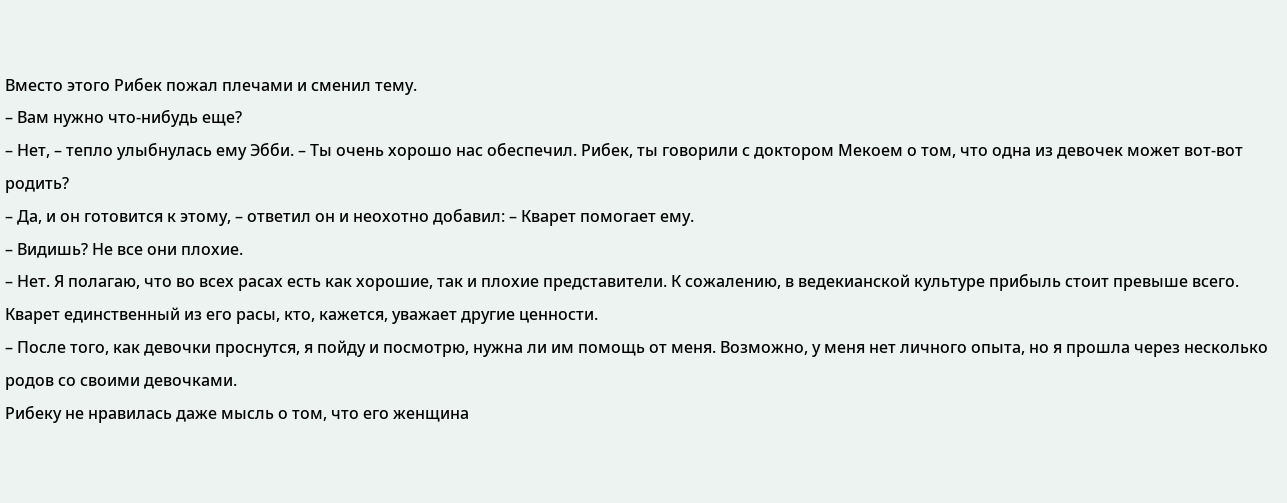Вместо этого Рибек пожал плечами и сменил тему.
– Вам нужно что-нибудь еще?
– Нет, – тепло улыбнулась ему Эбби. – Ты очень хорошо нас обеспечил. Рибек, ты говорили с доктором Мекоем о том, что одна из девочек может вот-вот родить?
– Да, и он готовится к этому, – ответил он и неохотно добавил: – Кварет помогает ему.
– Видишь? Не все они плохие.
– Нет. Я полагаю, что во всех расах есть как хорошие, так и плохие представители. К сожалению, в ведекианской культуре прибыль стоит превыше всего. Кварет единственный из его расы, кто, кажется, уважает другие ценности.
– После того, как девочки проснутся, я пойду и посмотрю, нужна ли им помощь от меня. Возможно, у меня нет личного опыта, но я прошла через несколько родов со своими девочками.
Рибеку не нравилась даже мысль о том, что его женщина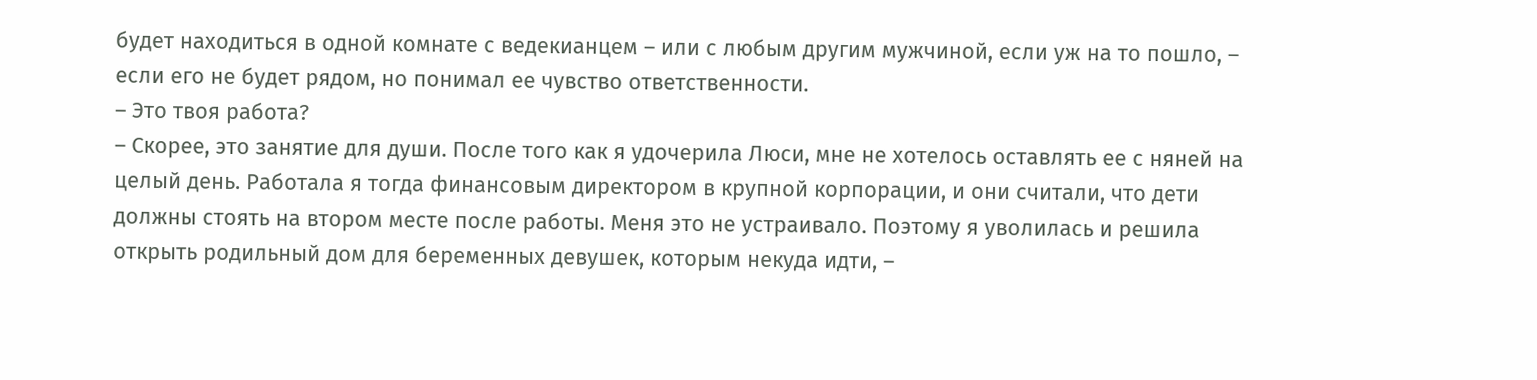будет находиться в одной комнате с ведекианцем – или с любым другим мужчиной, если уж на то пошло, – если его не будет рядом, но понимал ее чувство ответственности.
– Это твоя работа?
– Скорее, это занятие для души. После того как я удочерила Люси, мне не хотелось оставлять ее с няней на целый день. Работала я тогда финансовым директором в крупной корпорации, и они считали, что дети должны стоять на втором месте после работы. Меня это не устраивало. Поэтому я уволилась и решила открыть родильный дом для беременных девушек, которым некуда идти, –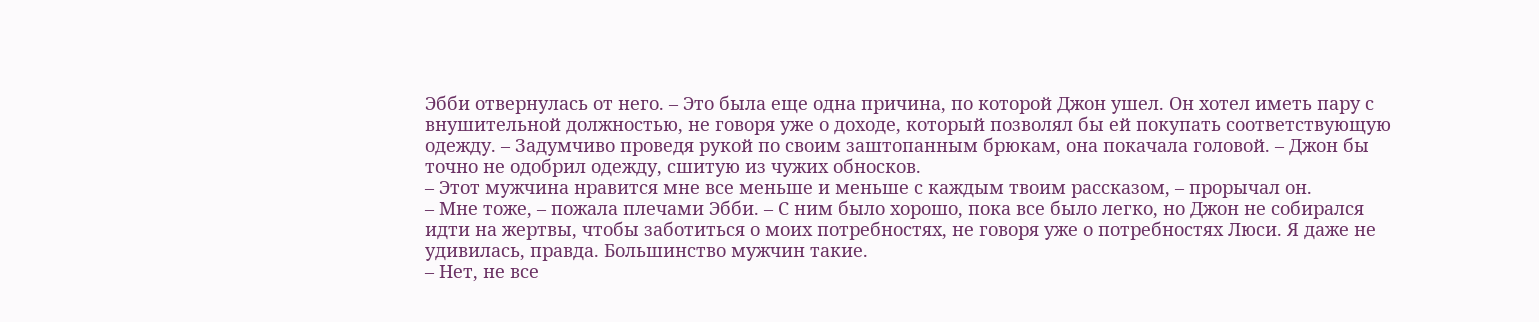Эбби отвернулась от него. – Это была еще одна причина, по которой Джон ушел. Он хотел иметь пару с внушительной должностью, не говоря уже о доходе, который позволял бы ей покупать соответствующую одежду. – Задумчиво проведя рукой по своим заштопанным брюкам, она покачала головой. – Джон бы точно не одобрил одежду, сшитую из чужих обносков.
– Этот мужчина нравится мне все меньше и меньше с каждым твоим рассказом, – прорычал он.
– Мне тоже, – пожала плечами Эбби. – С ним было хорошо, пока все было легко, но Джон не собирался идти на жертвы, чтобы заботиться о моих потребностях, не говоря уже о потребностях Люси. Я даже не удивилась, правда. Большинство мужчин такие.
– Нет, не все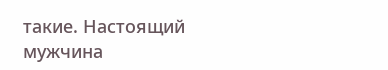такие. Настоящий мужчина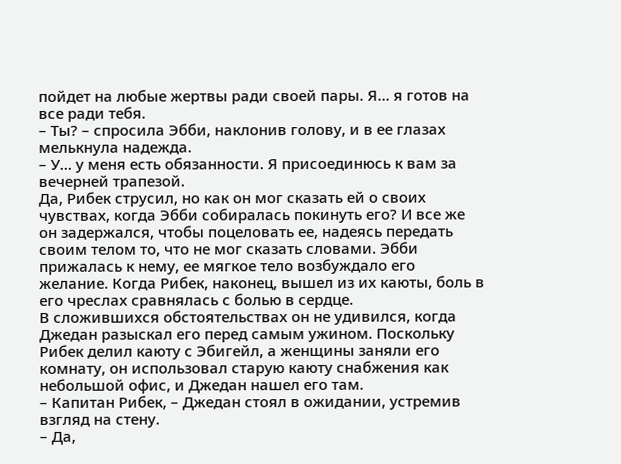пойдет на любые жертвы ради своей пары. Я… я готов на все ради тебя.
– Ты? – спросила Эбби, наклонив голову, и в ее глазах мелькнула надежда.
– У… у меня есть обязанности. Я присоединюсь к вам за вечерней трапезой.
Да, Рибек струсил, но как он мог сказать ей о своих чувствах, когда Эбби собиралась покинуть его? И все же он задержался, чтобы поцеловать ее, надеясь передать своим телом то, что не мог сказать словами. Эбби прижалась к нему, ее мягкое тело возбуждало его желание. Когда Рибек, наконец, вышел из их каюты, боль в его чреслах сравнялась с болью в сердце.
В сложившихся обстоятельствах он не удивился, когда Джедан разыскал его перед самым ужином. Поскольку Рибек делил каюту с Эбигейл, а женщины заняли его комнату, он использовал старую каюту снабжения как небольшой офис, и Джедан нашел его там.
– Капитан Рибек, – Джедан стоял в ожидании, устремив взгляд на стену.
– Да,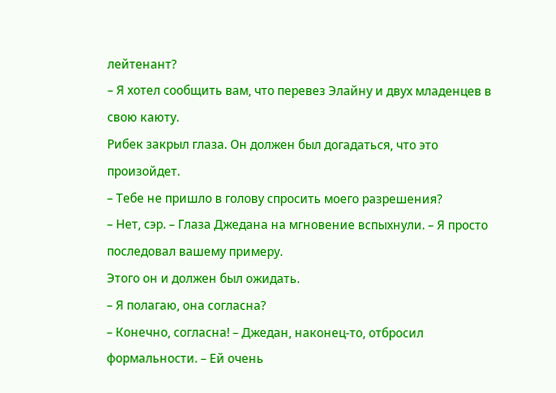лейтенант?
– Я хотел сообщить вам, что перевез Элайну и двух младенцев в свою каюту.
Рибек закрыл глаза. Он должен был догадаться, что это произойдет.
– Тебе не пришло в голову спросить моего разрешения?
– Нет, сэр. – Глаза Джедана на мгновение вспыхнули. – Я просто последовал вашему примеру.
Этого он и должен был ожидать.
– Я полагаю, она согласна?
– Конечно, согласна! – Джедан, наконец-то, отбросил формальности. – Ей очень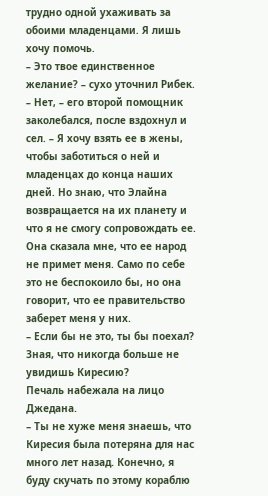трудно одной ухаживать за обоими младенцами. Я лишь хочу помочь.
– Это твое единственное желание? – сухо уточнил Рибек.
– Нет, – его второй помощник заколебался, после вздохнул и сел. – Я хочу взять ее в жены, чтобы заботиться о ней и младенцах до конца наших дней. Но знаю, что Элайна возвращается на их планету и что я не смогу сопровождать ее. Она сказала мне, что ее народ не примет меня. Само по себе это не беспокоило бы, но она говорит, что ее правительство заберет меня у них.
– Если бы не это, ты бы поехал? Зная, что никогда больше не увидишь Киресию?
Печаль набежала на лицо Джедана.
– Ты не хуже меня знаешь, что Киресия была потеряна для нас много лет назад. Конечно, я буду скучать по этому кораблю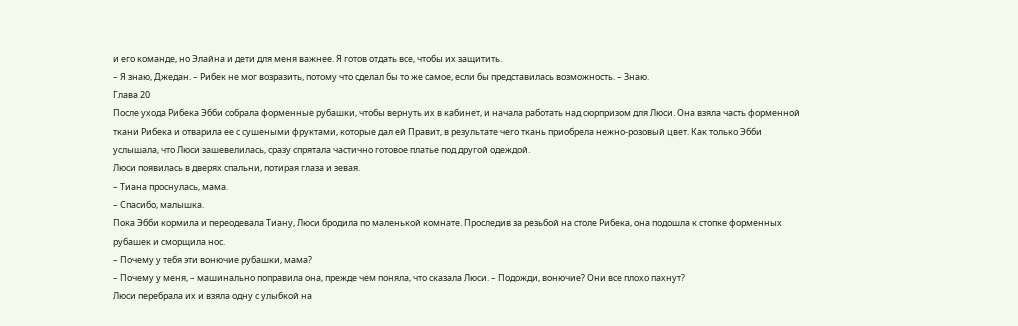и его команде, но Элайна и дети для меня важнее. Я готов отдать все, чтобы их защитить.
– Я знаю, Джедан. – Рибек не мог возразить, потому что сделал бы то же самое, если бы представилась возможность. – Знаю.
Глава 20
После ухода Рибека Эбби собрала форменные рубашки, чтобы вернуть их в кабинет, и начала работать над сюрпризом для Люси. Она взяла часть форменной ткани Рибека и отварила ее с сушеными фруктами, которые дал ей Правит, в результате чего ткань приобрела нежно-розовый цвет. Как только Эбби услышала, что Люси зашевелилась, сразу спрятала частично готовое платье под другой одеждой.
Люси появилась в дверях спальни, потирая глаза и зевая.
– Тиана проснулась, мама.
– Спасибо, малышка.
Пока Эбби кормила и переодевала Тиану, Люси бродила по маленькой комнате. Проследив за резьбой на столе Рибека, она подошла к стопке форменных рубашек и сморщила нос.
– Почему у тебя эти вонючие рубашки, мама?
– Почему у меня, – машинально поправила она, прежде чем поняла, что сказала Люси. – Подожди, вонючие? Они все плохо пахнут?
Люси перебрала их и взяла одну с улыбкой на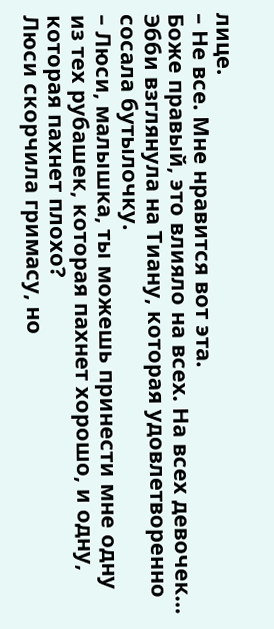лице.
– Не все. Мне нравится вот эта.
Боже правый, это влияло на всех. На всех девочек…
Эбби взглянула на Тиану, которая удовлетворенно сосала бутылочку.
– Люси, малышка, ты можешь принести мне одну из тех рубашек, которая пахнет хорошо, и одну, которая пахнет плохо?
Люси скорчила гримасу, но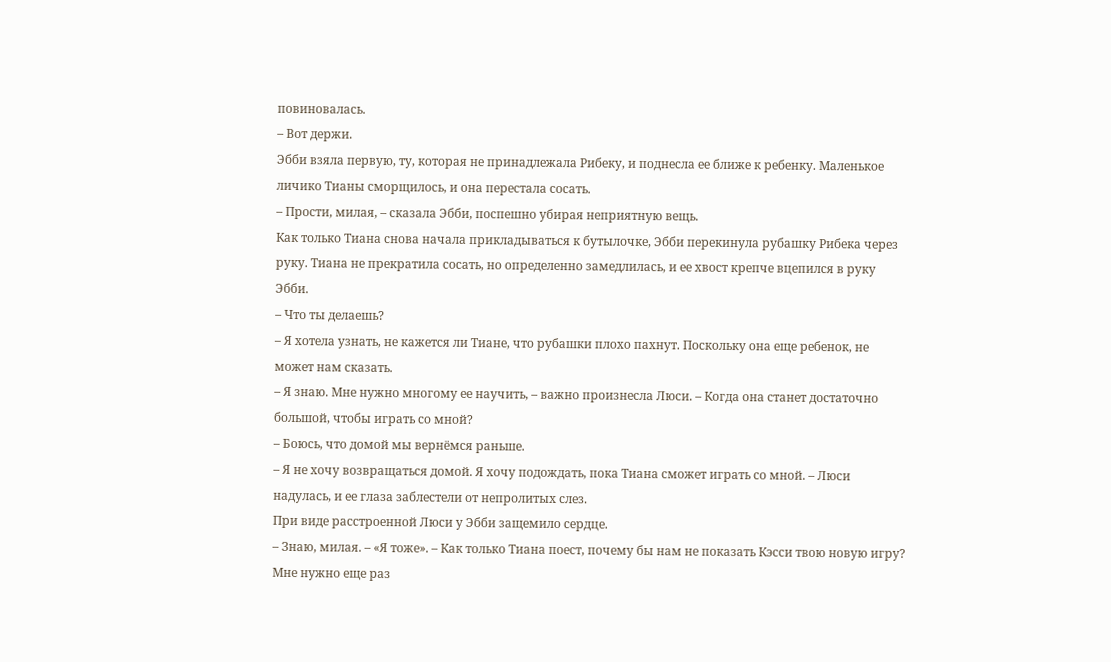повиновалась.
– Вот держи.
Эбби взяла первую, ту, которая не принадлежала Рибеку, и поднесла ее ближе к ребенку. Маленькое личико Тианы сморщилось, и она перестала сосать.
– Прости, милая, – сказала Эбби, поспешно убирая неприятную вещь.
Как только Тиана снова начала прикладываться к бутылочке, Эбби перекинула рубашку Рибека через руку. Тиана не прекратила сосать, но определенно замедлилась, и ее хвост крепче вцепился в руку Эбби.
– Что ты делаешь?
– Я хотела узнать, не кажется ли Тиане, что рубашки плохо пахнут. Поскольку она еще ребенок, не может нам сказать.
– Я знаю. Мне нужно многому ее научить, – важно произнесла Люси. – Когда она станет достаточно большой, чтобы играть со мной?
– Боюсь, что домой мы вернёмся раньше.
– Я не хочу возвращаться домой. Я хочу подождать, пока Тиана сможет играть со мной. – Люси надулась, и ее глаза заблестели от непролитых слез.
При виде расстроенной Люси у Эбби защемило сердце.
– Знаю, милая. – «Я тоже». – Как только Тиана поест, почему бы нам не показать Кэсси твою новую игру? Мне нужно еще раз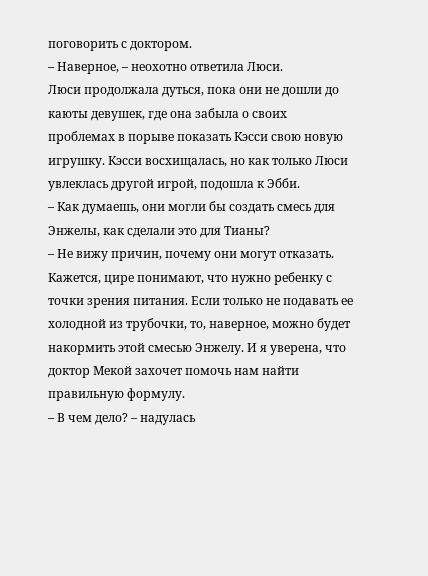поговорить с доктором.
– Наверное, – неохотно ответила Люси.
Люси продолжала дуться, пока они не дошли до каюты девушек, где она забыла о своих проблемах в порыве показать Кэсси свою новую игрушку. Кэсси восхищалась, но как только Люси увлеклась другой игрой, подошла к Эбби.
– Как думаешь, они могли бы создать смесь для Энжелы, как сделали это для Тианы?
– Не вижу причин, почему они могут отказать. Кажется, цире понимают, что нужно ребенку с точки зрения питания. Если только не подавать ее холодной из трубочки, то, наверное, можно будет накормить этой смесью Энжелу. И я уверена, что доктор Мекой захочет помочь нам найти правильную формулу.
– В чем дело? – надулась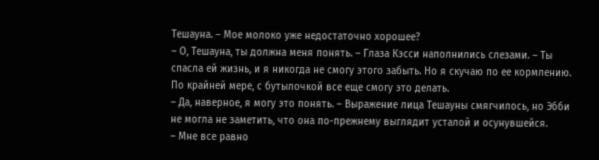Тешауна. – Мое молоко уже недостаточно хорошее?
– О, Тешауна, ты должна меня понять. – Глаза Кэсси наполнились слезами. – Ты спасла ей жизнь, и я никогда не смогу этого забыть. Но я скучаю по ее кормлению. По крайней мере, с бутылочкой все еще смогу это делать.
– Да, наверное, я могу это понять. – Выражение лица Тешауны смягчилось, но Эбби не могла не заметить, что она по-прежнему выглядит усталой и осунувшейся.
– Мне все равно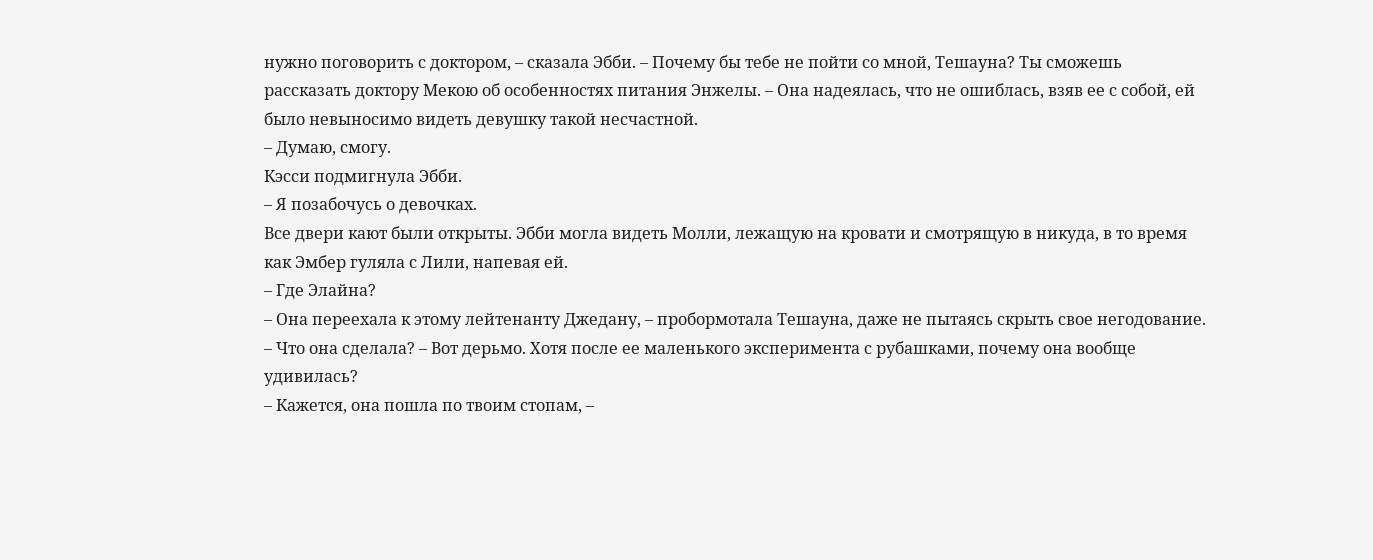нужно поговорить с доктором, – сказала Эбби. – Почему бы тебе не пойти со мной, Тешауна? Ты сможешь рассказать доктору Мекою об особенностях питания Энжелы. – Она надеялась, что не ошиблась, взяв ее с собой, ей было невыносимо видеть девушку такой несчастной.
– Думаю, смогу.
Кэсси подмигнула Эбби.
– Я позабочусь о девочках.
Все двери кают были открыты. Эбби могла видеть Молли, лежащую на кровати и смотрящую в никуда, в то время как Эмбер гуляла с Лили, напевая ей.
– Где Элайна?
– Она переехала к этому лейтенанту Джедану, – пробормотала Тешауна, даже не пытаясь скрыть свое негодование.
– Что она сделала? – Вот дерьмо. Хотя после ее маленького эксперимента с рубашками, почему она вообще удивилась?
– Кажется, она пошла по твоим стопам, –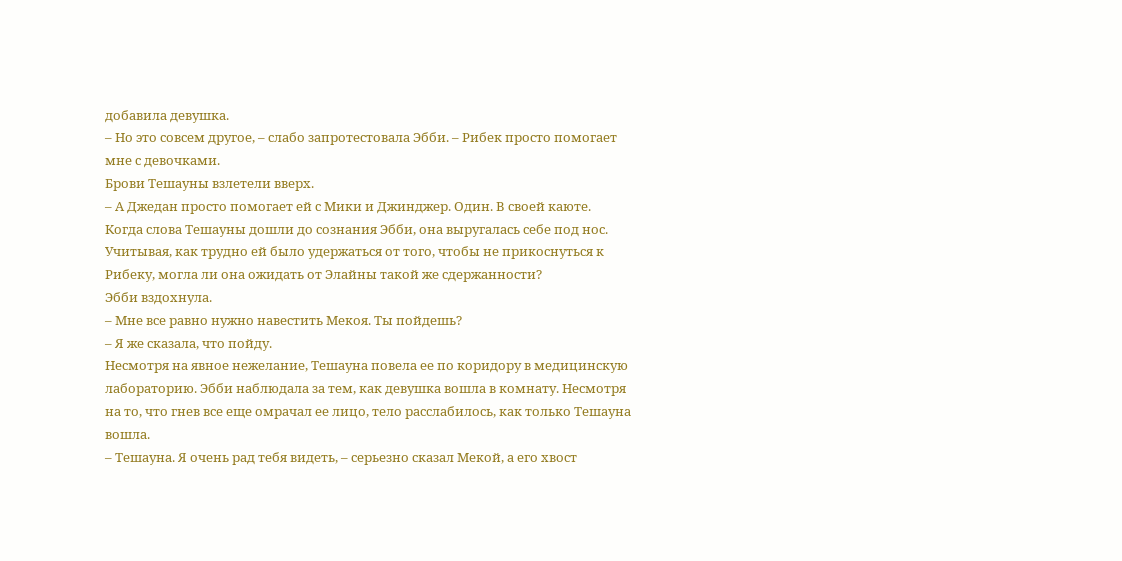добавила девушка.
– Но это совсем другое, – слабо запротестовала Эбби. – Рибек просто помогает мне с девочками.
Брови Тешауны взлетели вверх.
– А Джедан просто помогает ей с Мики и Джинджер. Один. В своей каюте.
Когда слова Тешауны дошли до сознания Эбби, она выругалась себе под нос. Учитывая, как трудно ей было удержаться от того, чтобы не прикоснуться к Рибеку, могла ли она ожидать от Элайны такой же сдержанности?
Эбби вздохнула.
– Мне все равно нужно навестить Мекоя. Ты пойдешь?
– Я же сказала, что пойду.
Несмотря на явное нежелание, Тешауна повела ее по коридору в медицинскую лабораторию. Эбби наблюдала за тем, как девушка вошла в комнату. Несмотря на то, что гнев все еще омрачал ее лицо, тело расслабилось, как только Тешауна вошла.
– Тешауна. Я очень рад тебя видеть, – серьезно сказал Мекой, а его хвост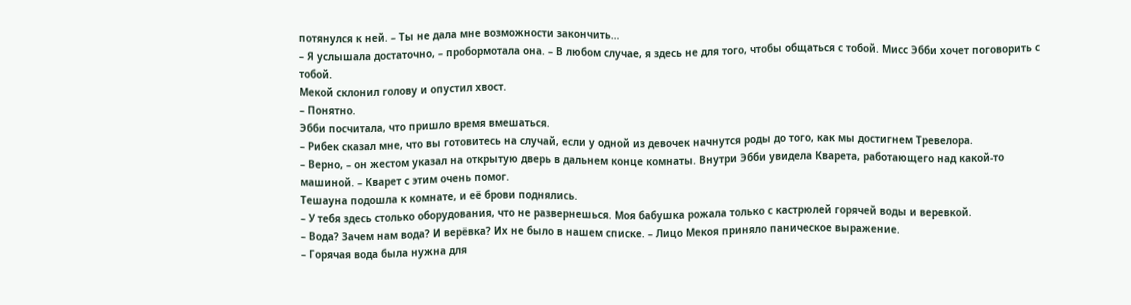потянулся к ней. – Ты не дала мне возможности закончить…
– Я услышала достаточно, – пробормотала она. – В любом случае, я здесь не для того, чтобы общаться с тобой. Мисс Эбби хочет поговорить с тобой.
Мекой склонил голову и опустил хвост.
– Понятно.
Эбби посчитала, что пришло время вмешаться.
– Рибек сказал мне, что вы готовитесь на случай, если у одной из девочек начнутся роды до того, как мы достигнем Тревелора.
– Верно, – он жестом указал на открытую дверь в дальнем конце комнаты. Внутри Эбби увидела Кварета, работающего над какой-то машиной. – Кварет с этим очень помог.
Тешауна подошла к комнате, и её брови поднялись.
– У тебя здесь столько оборудования, что не развернешься. Моя бабушка рожала только с кастрюлей горячей воды и веревкой.
– Вода? Зачем нам вода? И верёвка? Их не было в нашем списке. – Лицо Мекоя приняло паническое выражение.
– Горячая вода была нужна для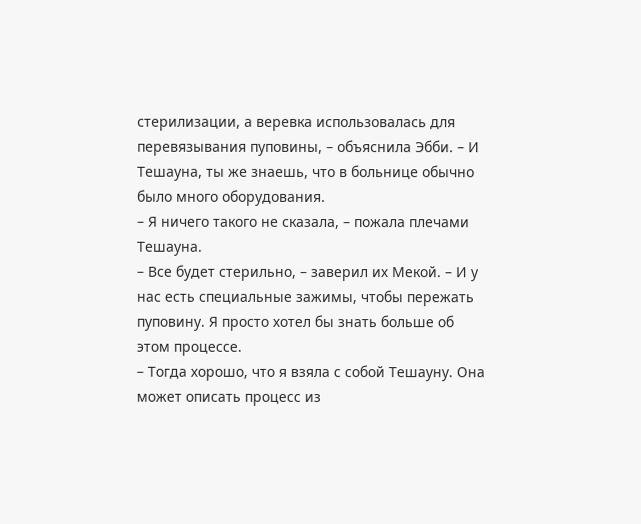стерилизации, а веревка использовалась для перевязывания пуповины, – объяснила Эбби. – И Тешауна, ты же знаешь, что в больнице обычно было много оборудования.
– Я ничего такого не сказала, – пожала плечами Тешауна.
– Все будет стерильно, – заверил их Мекой. – И у нас есть специальные зажимы, чтобы пережать пуповину. Я просто хотел бы знать больше об этом процессе.
– Тогда хорошо, что я взяла с собой Тешауну. Она может описать процесс из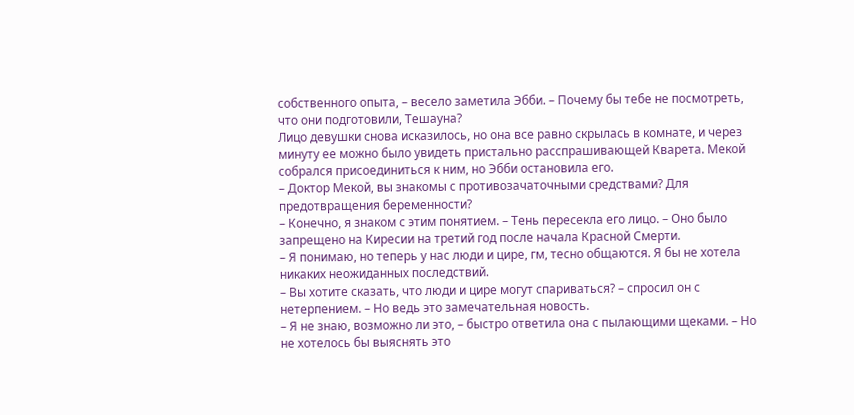собственного опыта, – весело заметила Эбби. – Почему бы тебе не посмотреть, что они подготовили, Тешауна?
Лицо девушки снова исказилось, но она все равно скрылась в комнате, и через минуту ее можно было увидеть пристально расспрашивающей Кварета. Мекой собрался присоединиться к ним, но Эбби остановила его.
– Доктор Мекой, вы знакомы с противозачаточными средствами? Для предотвращения беременности?
– Конечно, я знаком с этим понятием. – Тень пересекла его лицо. – Оно было запрещено на Киресии на третий год после начала Красной Смерти.
– Я понимаю, но теперь у нас люди и цире, гм, тесно общаются. Я бы не хотела никаких неожиданных последствий.
– Вы хотите сказать, что люди и цире могут спариваться? – спросил он с нетерпением. – Но ведь это замечательная новость.
– Я не знаю, возможно ли это, – быстро ответила она с пылающими щеками. – Но не хотелось бы выяснять это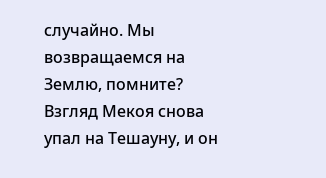случайно. Мы возвращаемся на Землю, помните?
Взгляд Мекоя снова упал на Тешауну, и он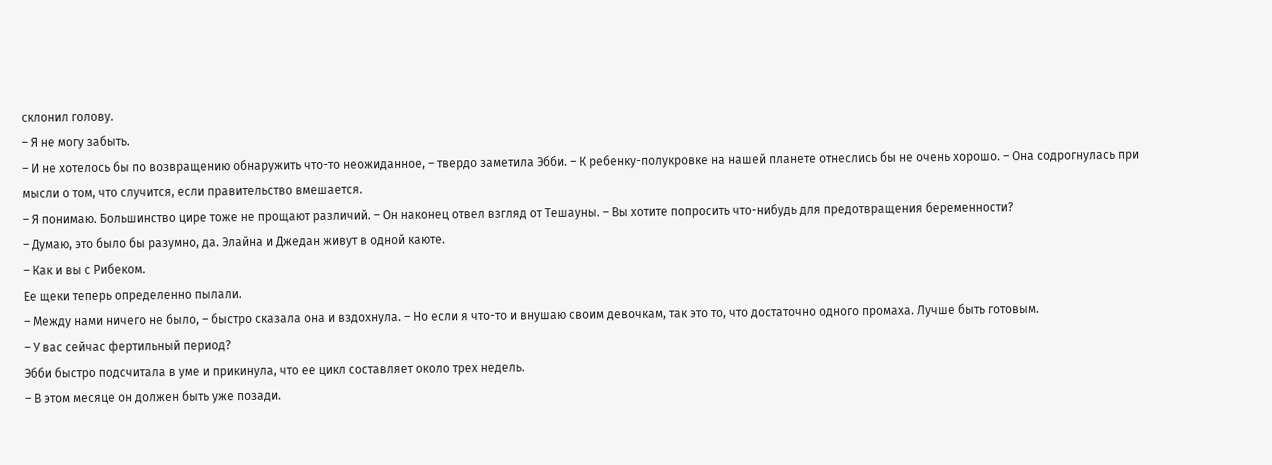склонил голову.
– Я не могу забыть.
– И не хотелось бы по возвращению обнаружить что-то неожиданное, – твердо заметила Эбби. – К ребенку-полукровке на нашей планете отнеслись бы не очень хорошо. – Она содрогнулась при мысли о том, что случится, если правительство вмешается.
– Я понимаю. Большинство цире тоже не прощают различий. – Он наконец отвел взгляд от Тешауны. – Вы хотите попросить что-нибудь для предотвращения беременности?
– Думаю, это было бы разумно, да. Элайна и Джедан живут в одной каюте.
– Как и вы с Рибеком.
Ее щеки теперь определенно пылали.
– Между нами ничего не было, – быстро сказала она и вздохнула. – Но если я что-то и внушаю своим девочкам, так это то, что достаточно одного промаха. Лучше быть готовым.
– У вас сейчас фертильный период?
Эбби быстро подсчитала в уме и прикинула, что ее цикл составляет около трех недель.
– В этом месяце он должен быть уже позади.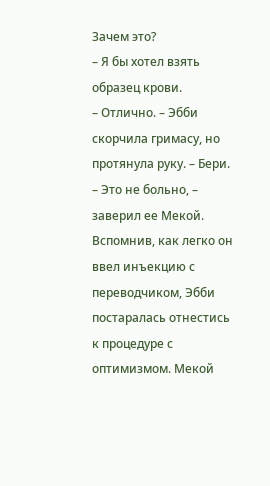Зачем это?
– Я бы хотел взять образец крови.
– Отлично. – Эбби скорчила гримасу, но протянула руку. – Бери.
– Это не больно, – заверил ее Мекой.
Вспомнив, как легко он ввел инъекцию с переводчиком, Эбби постаралась отнестись к процедуре с оптимизмом. Мекой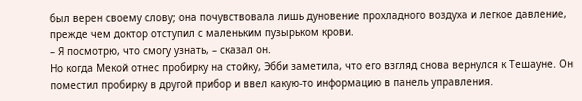был верен своему слову; она почувствовала лишь дуновение прохладного воздуха и легкое давление, прежде чем доктор отступил с маленьким пузырьком крови.
– Я посмотрю, что смогу узнать, – сказал он.
Но когда Мекой отнес пробирку на стойку, Эбби заметила, что его взгляд снова вернулся к Тешауне. Он поместил пробирку в другой прибор и ввел какую-то информацию в панель управления.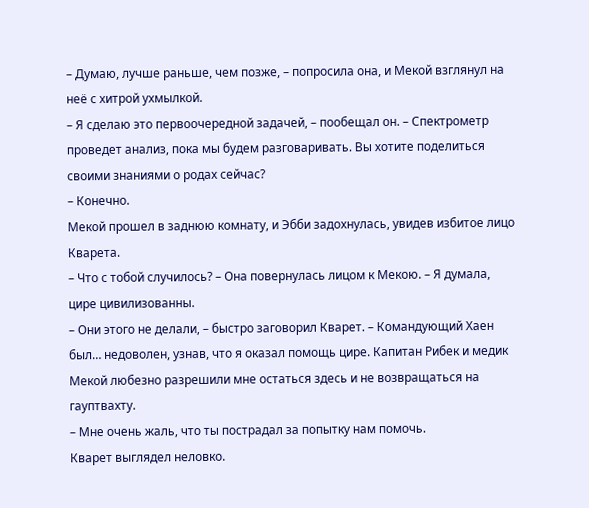– Думаю, лучше раньше, чем позже, – попросила она, и Мекой взглянул на неё с хитрой ухмылкой.
– Я сделаю это первоочередной задачей, – пообещал он. – Спектрометр проведет анализ, пока мы будем разговаривать. Вы хотите поделиться своими знаниями о родах сейчас?
– Конечно.
Мекой прошел в заднюю комнату, и Эбби задохнулась, увидев избитое лицо Кварета.
– Что с тобой случилось? – Она повернулась лицом к Мекою. – Я думала, цире цивилизованны.
– Они этого не делали, – быстро заговорил Кварет. – Командующий Хаен был… недоволен, узнав, что я оказал помощь цире. Капитан Рибек и медик Мекой любезно разрешили мне остаться здесь и не возвращаться на гауптвахту.
– Мне очень жаль, что ты пострадал за попытку нам помочь.
Кварет выглядел неловко.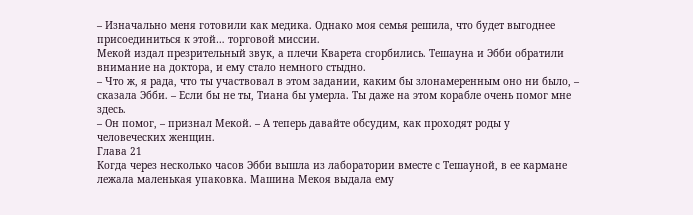– Изначально меня готовили как медика. Однако моя семья решила, что будет выгоднее присоединиться к этой… торговой миссии.
Мекой издал презрительный звук, а плечи Кварета сгорбились. Тешауна и Эбби обратили внимание на доктора, и ему стало немного стыдно.
– Что ж, я рада, что ты участвовал в этом задании, каким бы злонамеренным оно ни было, – сказала Эбби. – Если бы не ты, Тиана бы умерла. Ты даже на этом корабле очень помог мне здесь.
– Он помог, – признал Мекой. – А теперь давайте обсудим, как проходят роды у человеческих женщин.
Глава 21
Когда через несколько часов Эбби вышла из лаборатории вместе с Тешауной, в ее кармане лежала маленькая упаковка. Машина Мекоя выдала ему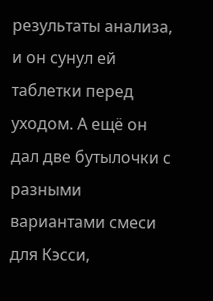результаты анализа, и он сунул ей таблетки перед уходом. А ещё он дал две бутылочки с разными вариантами смеси для Кэсси,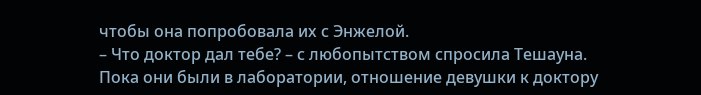чтобы она попробовала их с Энжелой.
– Что доктор дал тебе? – с любопытством спросила Тешауна.
Пока они были в лаборатории, отношение девушки к доктору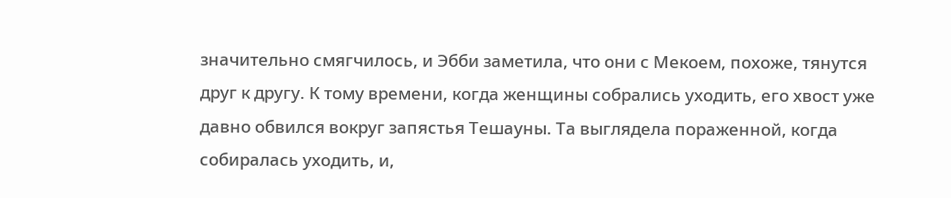значительно смягчилось, и Эбби заметила, что они с Мекоем, похоже, тянутся друг к другу. К тому времени, когда женщины собрались уходить, его хвост уже давно обвился вокруг запястья Тешауны. Та выглядела пораженной, когда собиралась уходить, и,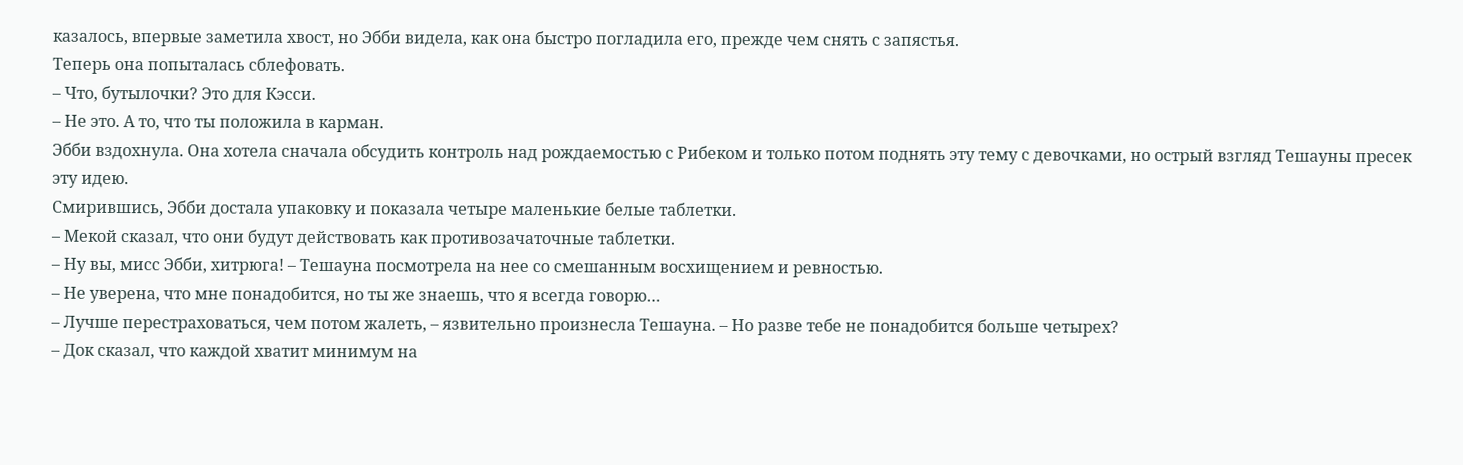казалось, впервые заметила хвост, но Эбби видела, как она быстро погладила его, прежде чем снять с запястья.
Теперь она попыталась сблефовать.
– Что, бутылочки? Это для Кэсси.
– Не это. А то, что ты положила в карман.
Эбби вздохнула. Она хотела сначала обсудить контроль над рождаемостью с Рибеком и только потом поднять эту тему с девочками, но острый взгляд Тешауны пресек эту идею.
Смирившись, Эбби достала упаковку и показала четыре маленькие белые таблетки.
– Мекой сказал, что они будут действовать как противозачаточные таблетки.
– Ну вы, мисс Эбби, хитрюга! – Тешауна посмотрела на нее со смешанным восхищением и ревностью.
– Не уверена, что мне понадобится, но ты же знаешь, что я всегда говорю…
– Лучше перестраховаться, чем потом жалеть, – язвительно произнесла Тешауна. – Но разве тебе не понадобится больше четырех?
– Док сказал, что каждой хватит минимум на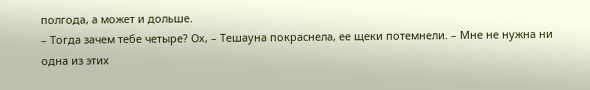полгода, а может и дольше.
– Тогда зачем тебе четыре? Ох, – Тешауна покраснела, ее щеки потемнели. – Мне не нужна ни одна из этих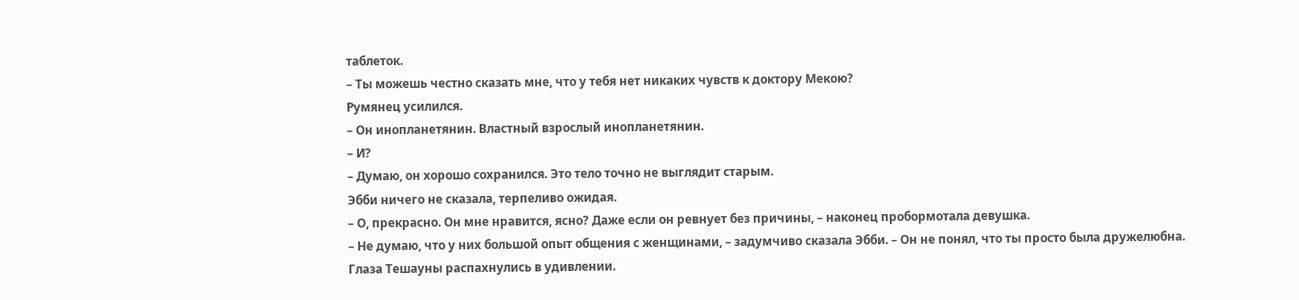таблеток.
– Ты можешь честно сказать мне, что у тебя нет никаких чувств к доктору Мекою?
Румянец усилился.
– Он инопланетянин. Властный взрослый инопланетянин.
– И?
– Думаю, он хорошо сохранился. Это тело точно не выглядит старым.
Эбби ничего не сказала, терпеливо ожидая.
– О, прекрасно. Он мне нравится, ясно? Даже если он ревнует без причины, – наконец пробормотала девушка.
– Не думаю, что у них большой опыт общения с женщинами, – задумчиво сказала Эбби. – Он не понял, что ты просто была дружелюбна.
Глаза Тешауны распахнулись в удивлении.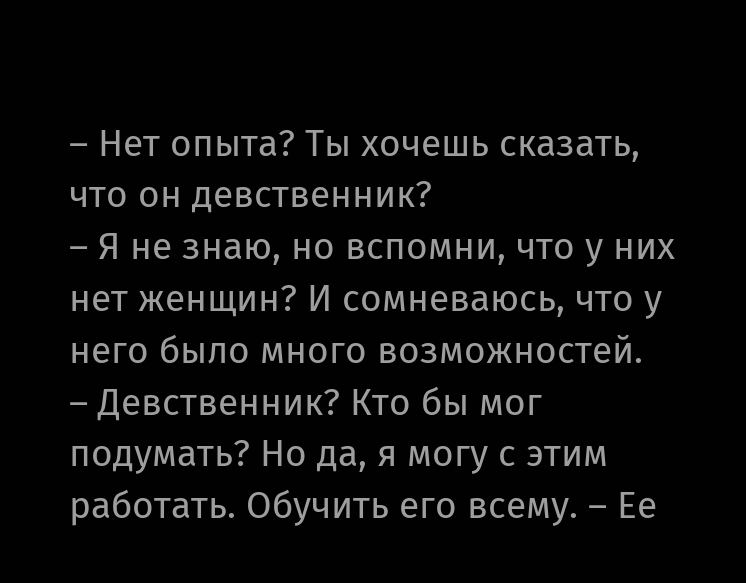– Нет опыта? Ты хочешь сказать, что он девственник?
– Я не знаю, но вспомни, что у них нет женщин? И сомневаюсь, что у него было много возможностей.
– Девственник? Кто бы мог подумать? Но да, я могу с этим работать. Обучить его всему. – Ее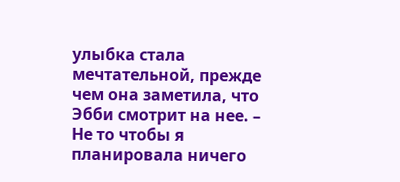улыбка стала мечтательной, прежде чем она заметила, что Эбби смотрит на нее. – Не то чтобы я планировала ничего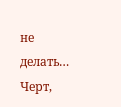не делать… Черт,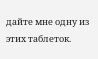дайте мне одну из этих таблеток.